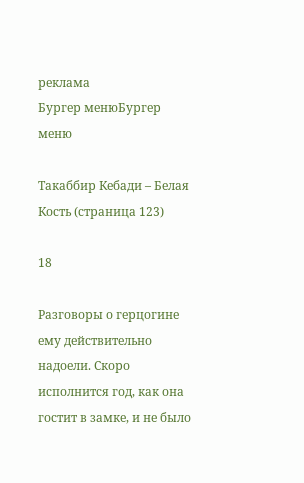реклама
Бургер менюБургер меню

Такаббир Кебади – Белая Кость (страница 123)

18

Разговоры о герцогине ему действительно надоели. Скоро исполнится год, как она гостит в замке, и не было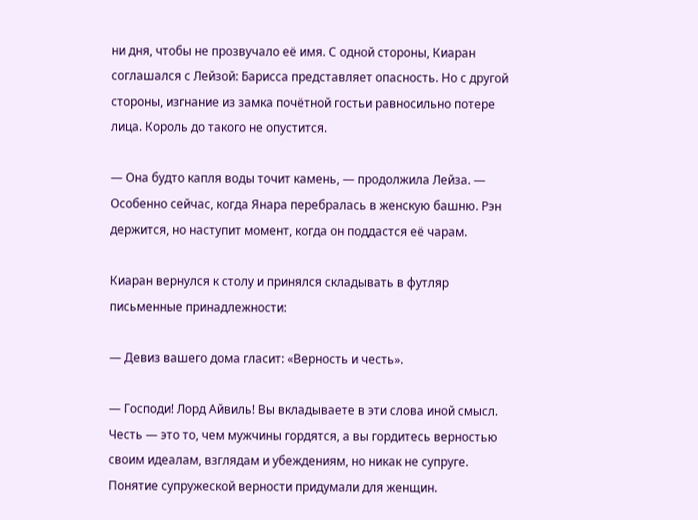ни дня, чтобы не прозвучало её имя. С одной стороны, Киаран соглашался с Лейзой: Барисса представляет опасность. Но с другой стороны, изгнание из замка почётной гостьи равносильно потере лица. Король до такого не опустится.

— Она будто капля воды точит камень, — продолжила Лейза. — Особенно сейчас, когда Янара перебралась в женскую башню. Рэн держится, но наступит момент, когда он поддастся её чарам.

Киаран вернулся к столу и принялся складывать в футляр письменные принадлежности:

— Девиз вашего дома гласит: «Верность и честь».

— Господи! Лорд Айвиль! Вы вкладываете в эти слова иной смысл. Честь — это то, чем мужчины гордятся, а вы гордитесь верностью своим идеалам, взглядам и убеждениям, но никак не супруге. Понятие супружеской верности придумали для женщин.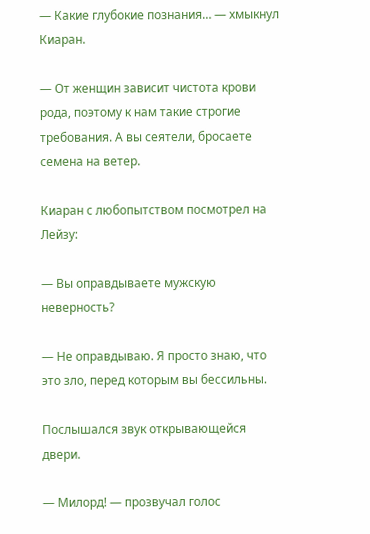— Какие глубокие познания… — хмыкнул Киаран.

— От женщин зависит чистота крови рода, поэтому к нам такие строгие требования. А вы сеятели, бросаете семена на ветер.

Киаран с любопытством посмотрел на Лейзу:

— Вы оправдываете мужскую неверность?

— Не оправдываю. Я просто знаю, что это зло, перед которым вы бессильны.

Послышался звук открывающейся двери.

— Милорд! — прозвучал голос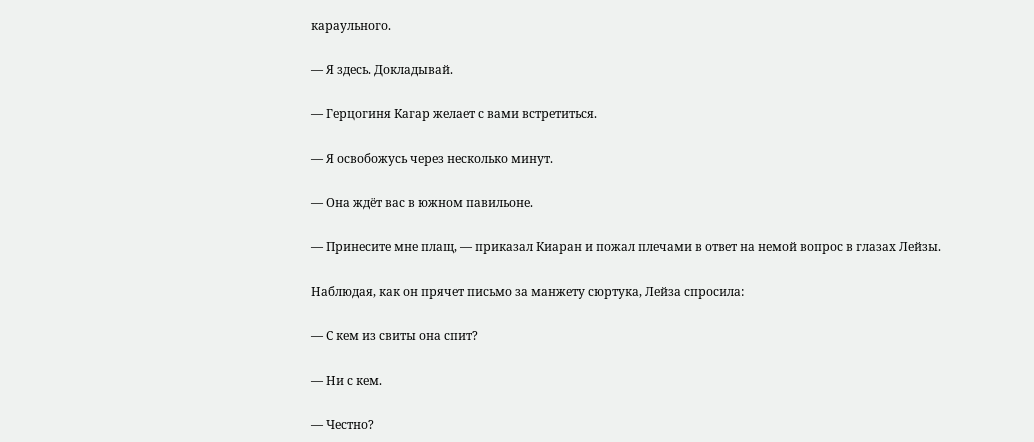караульного.

— Я здесь. Докладывай.

— Герцогиня Кагар желает с вами встретиться.

— Я освобожусь через несколько минут.

— Она ждёт вас в южном павильоне.

— Принесите мне плащ, — приказал Киаран и пожал плечами в ответ на немой вопрос в глазах Лейзы.

Наблюдая, как он прячет письмо за манжету сюртука, Лейза спросила:

— С кем из свиты она спит?

— Ни с кем.

— Честно?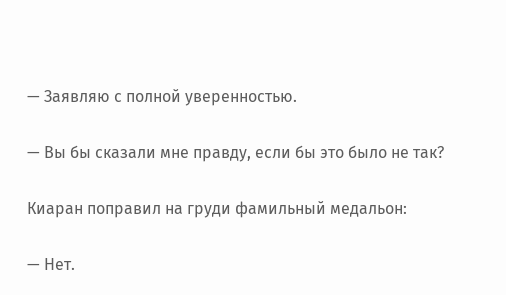— Заявляю с полной уверенностью.

— Вы бы сказали мне правду, если бы это было не так?

Киаран поправил на груди фамильный медальон:

— Нет.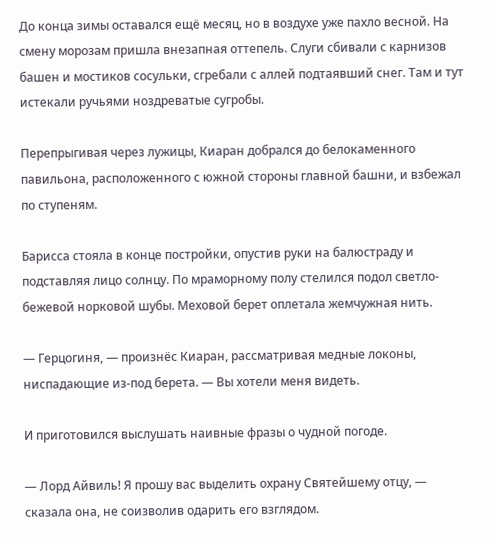До конца зимы оставался ещё месяц, но в воздухе уже пахло весной. На смену морозам пришла внезапная оттепель. Слуги сбивали с карнизов башен и мостиков сосульки, сгребали с аллей подтаявший снег. Там и тут истекали ручьями ноздреватые сугробы.

Перепрыгивая через лужицы, Киаран добрался до белокаменного павильона, расположенного с южной стороны главной башни, и взбежал по ступеням.

Барисса стояла в конце постройки, опустив руки на балюстраду и подставляя лицо солнцу. По мраморному полу стелился подол светло-бежевой норковой шубы. Меховой берет оплетала жемчужная нить.

— Герцогиня, — произнёс Киаран, рассматривая медные локоны, ниспадающие из-под берета. — Вы хотели меня видеть.

И приготовился выслушать наивные фразы о чудной погоде.

— Лорд Айвиль! Я прошу вас выделить охрану Святейшему отцу, — сказала она, не соизволив одарить его взглядом.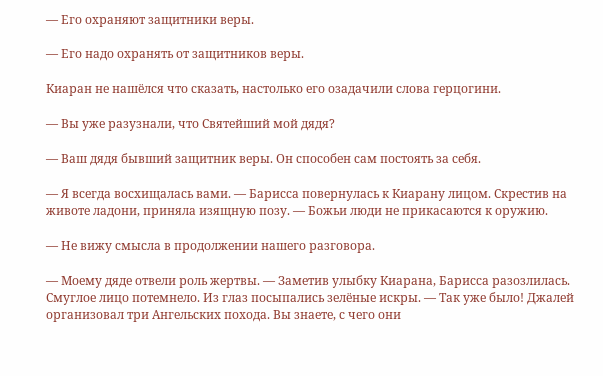— Его охраняют защитники веры.

— Его надо охранять от защитников веры.

Киаран не нашёлся что сказать, настолько его озадачили слова герцогини.

— Вы уже разузнали, что Святейший мой дядя?

— Ваш дядя бывший защитник веры. Он способен сам постоять за себя.

— Я всегда восхищалась вами. — Барисса повернулась к Киарану лицом. Скрестив на животе ладони, приняла изящную позу. — Божьи люди не прикасаются к оружию.

— Не вижу смысла в продолжении нашего разговора.

— Моему дяде отвели роль жертвы. — Заметив улыбку Киарана, Барисса разозлилась. Смуглое лицо потемнело. Из глаз посыпались зелёные искры. — Так уже было! Джалей организовал три Ангельских похода. Вы знаете, с чего они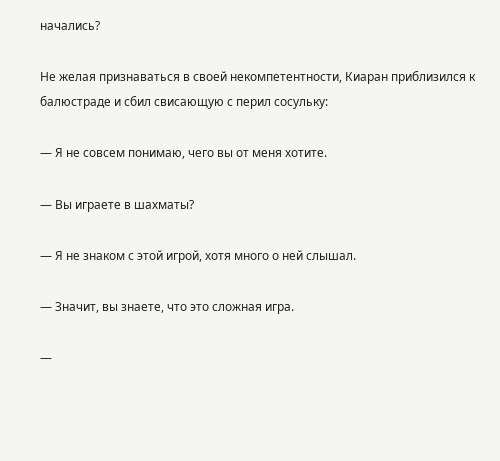начались?

Не желая признаваться в своей некомпетентности, Киаран приблизился к балюстраде и сбил свисающую с перил сосульку:

— Я не совсем понимаю, чего вы от меня хотите.

— Вы играете в шахматы?

— Я не знаком с этой игрой, хотя много о ней слышал.

— Значит, вы знаете, что это сложная игра.

—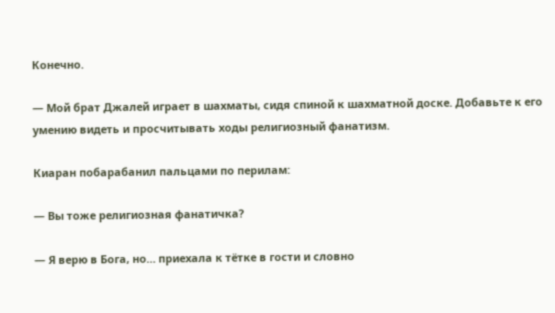Конечно.

— Мой брат Джалей играет в шахматы, сидя спиной к шахматной доске. Добавьте к его умению видеть и просчитывать ходы религиозный фанатизм.

Киаран побарабанил пальцами по перилам:

— Вы тоже религиозная фанатичка?

— Я верю в Бога, но… приехала к тётке в гости и словно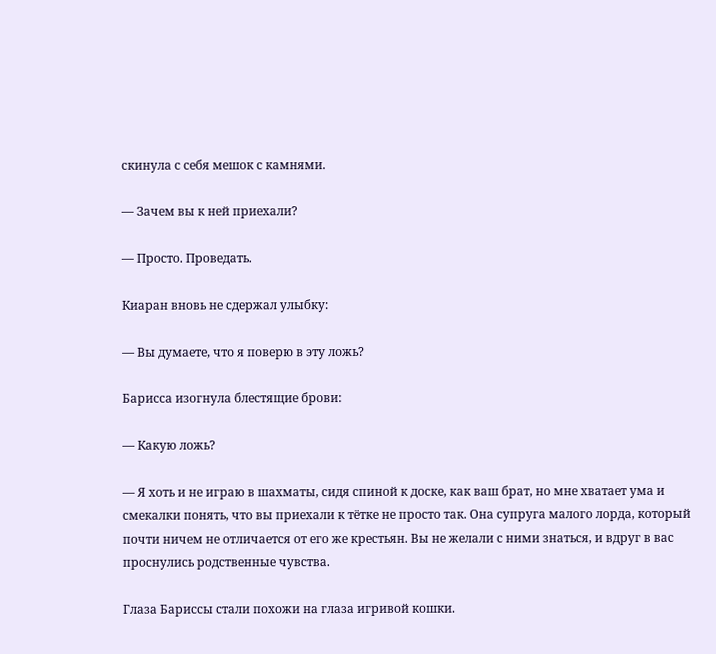скинула с себя мешок с камнями.

— Зачем вы к ней приехали?

— Просто. Проведать.

Киаран вновь не сдержал улыбку:

— Вы думаете, что я поверю в эту ложь?

Барисса изогнула блестящие брови:

— Какую ложь?

— Я хоть и не играю в шахматы, сидя спиной к доске, как ваш брат, но мне хватает ума и смекалки понять, что вы приехали к тётке не просто так. Она супруга малого лорда, который почти ничем не отличается от его же крестьян. Вы не желали с ними знаться, и вдруг в вас проснулись родственные чувства.

Глаза Бариссы стали похожи на глаза игривой кошки.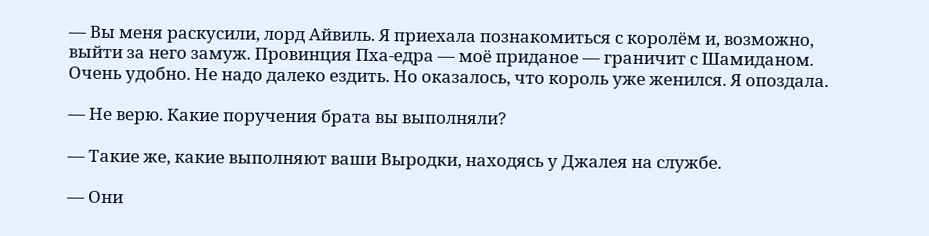— Вы меня раскусили, лорд Айвиль. Я приехала познакомиться с королём и, возможно, выйти за него замуж. Провинция Пха-едра — моё приданое — граничит с Шамиданом. Очень удобно. Не надо далеко ездить. Но оказалось, что король уже женился. Я опоздала.

— Не верю. Какие поручения брата вы выполняли?

— Такие же, какие выполняют ваши Выродки, находясь у Джалея на службе.

— Они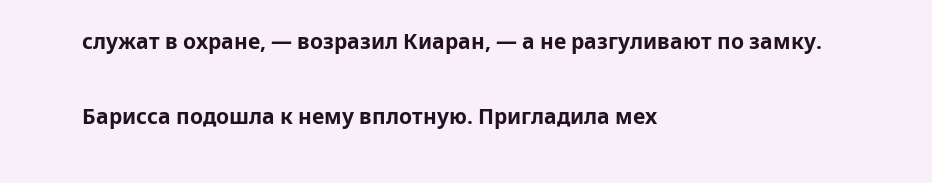служат в охране, — возразил Киаран, — а не разгуливают по замку.

Барисса подошла к нему вплотную. Пригладила мех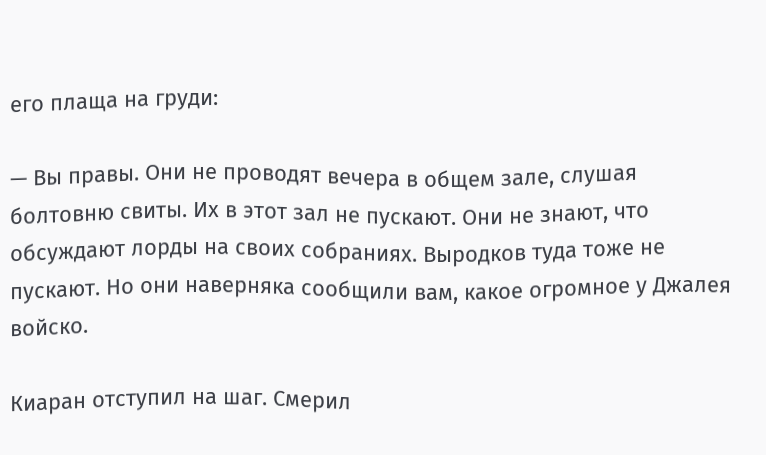его плаща на груди:

— Вы правы. Они не проводят вечера в общем зале, слушая болтовню свиты. Их в этот зал не пускают. Они не знают, что обсуждают лорды на своих собраниях. Выродков туда тоже не пускают. Но они наверняка сообщили вам, какое огромное у Джалея войско.

Киаран отступил на шаг. Смерил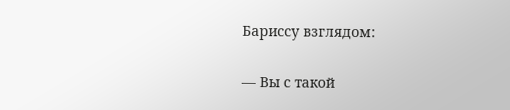Бариссу взглядом:

— Вы с такой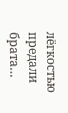лёгкостью предали брата…